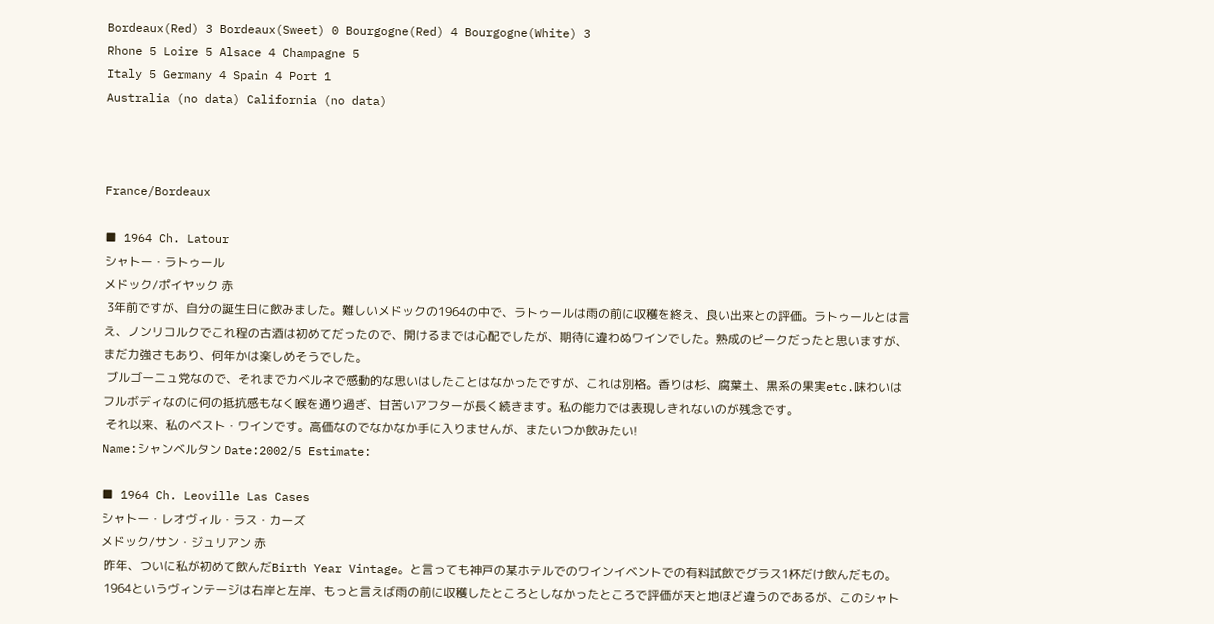Bordeaux(Red) 3 Bordeaux(Sweet) 0 Bourgogne(Red) 4 Bourgogne(White) 3
Rhone 5 Loire 5 Alsace 4 Champagne 5
Italy 5 Germany 4 Spain 4 Port 1
Australia (no data) California (no data)



France/Bordeaux

■ 1964 Ch. Latour
シャトー・ラトゥール
メドック/ポイヤック 赤
 3年前ですが、自分の誕生日に飲みました。難しいメドックの1964の中で、ラトゥールは雨の前に収穫を終え、良い出来との評価。ラトゥールとは言え、ノンリコルクでこれ程の古酒は初めてだったので、開けるまでは心配でしたが、期待に違わぬワインでした。熟成のピークだったと思いますが、まだ力強さもあり、何年かは楽しめそうでした。
 ブルゴーニュ党なので、それまでカベルネで感動的な思いはしたことはなかったですが、これは別格。香りは杉、腐葉土、黒系の果実etc.味わいはフルボディなのに何の抵抗感もなく喉を通り過ぎ、甘苦いアフターが長く続きます。私の能力では表現しきれないのが残念です。
 それ以来、私のベスト・ワインです。高価なのでなかなか手に入りませんが、またいつか飲みたい!
Name:シャンベルタン Date:2002/5 Estimate:

■ 1964 Ch. Leoville Las Cases
シャトー・レオヴィル・ラス・カーズ
メドック/サン・ジュリアン 赤
 昨年、ついに私が初めて飲んだBirth Year Vintage。と言っても神戸の某ホテルでのワインイベントでの有料試飲でグラス1杯だけ飲んだもの。
 1964というヴィンテージは右岸と左岸、もっと言えば雨の前に収穫したところとしなかったところで評価が天と地ほど違うのであるが、このシャト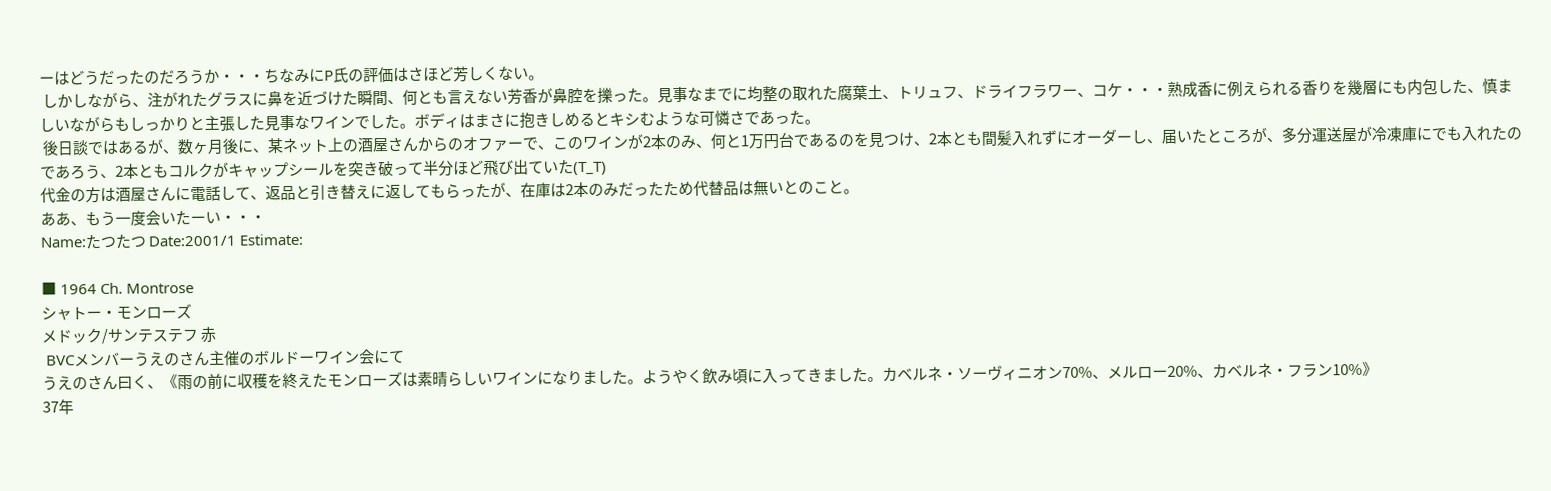ーはどうだったのだろうか・・・ちなみにP氏の評価はさほど芳しくない。
 しかしながら、注がれたグラスに鼻を近づけた瞬間、何とも言えない芳香が鼻腔を擽った。見事なまでに均整の取れた腐葉土、トリュフ、ドライフラワー、コケ・・・熟成香に例えられる香りを幾層にも内包した、慎ましいながらもしっかりと主張した見事なワインでした。ボディはまさに抱きしめるとキシむような可憐さであった。
 後日談ではあるが、数ヶ月後に、某ネット上の酒屋さんからのオファーで、このワインが2本のみ、何と1万円台であるのを見つけ、2本とも間髪入れずにオーダーし、届いたところが、多分運送屋が冷凍庫にでも入れたのであろう、2本ともコルクがキャップシールを突き破って半分ほど飛び出ていた(T_T)
代金の方は酒屋さんに電話して、返品と引き替えに返してもらったが、在庫は2本のみだったため代替品は無いとのこと。
ああ、もう一度会いたーい・・・
Name:たつたつ Date:2001/1 Estimate:

■ 1964 Ch. Montrose
シャトー・モンローズ
メドック/サンテステフ 赤
 BVCメンバーうえのさん主催のボルドーワイン会にて
うえのさん曰く、《雨の前に収穫を終えたモンローズは素晴らしいワインになりました。ようやく飲み頃に入ってきました。カベルネ・ソーヴィニオン70%、メルロー20%、カベルネ・フラン10%》
37年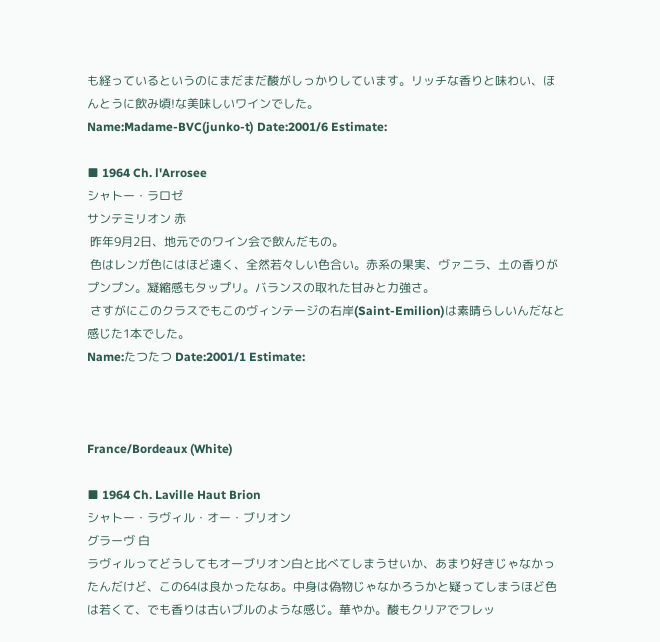も経っているというのにまだまだ酸がしっかりしています。リッチな香りと味わい、ほんとうに飲み頃!な美味しいワインでした。
Name:Madame-BVC(junko-t) Date:2001/6 Estimate:

■ 1964 Ch. l'Arrosee
シャトー・ラロゼ
サンテミリオン 赤
 昨年9月2日、地元でのワイン会で飲んだもの。
 色はレンガ色にはほど遠く、全然若々しい色合い。赤系の果実、ヴァニラ、土の香りがプンプン。凝縮感もタップリ。バランスの取れた甘みと力強さ。
 さすがにこのクラスでもこのヴィンテージの右岸(Saint-Emilion)は素晴らしいんだなと感じた1本でした。
Name:たつたつ Date:2001/1 Estimate:



France/Bordeaux (White)

■ 1964 Ch. Laville Haut Brion
シャトー・ラヴィル・オー・ブリオン
グラーヴ 白
ラヴィルってどうしてもオーブリオン白と比べてしまうせいか、あまり好きじゃなかったんだけど、この64は良かったなあ。中身は偽物じゃなかろうかと疑ってしまうほど色は若くて、でも香りは古いブルのような感じ。華やか。酸もクリアでフレッ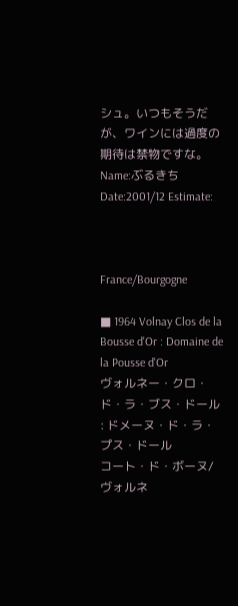シュ。いつもそうだが、ワインには過度の期待は禁物ですな。
Name:ぶるきち Date:2001/12 Estimate:



France/Bourgogne

■ 1964 Volnay Clos de la Bousse d'Or : Domaine de la Pousse d'Or
ヴォルネー・クロ・ド・ラ・ブス・ドール : ドメーヌ・ド・ラ・プス・ドール
コート・ド・ボーヌ/ヴォルネ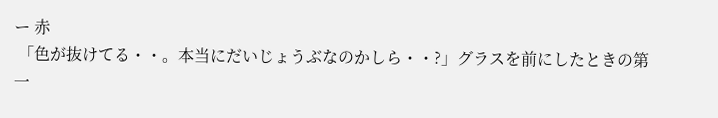ー 赤
 「色が抜けてる・・。本当にだいじょうぶなのかしら・・?」グラスを前にしたときの第一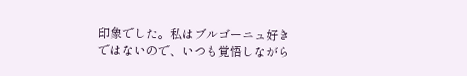印象でした。私はブルゴーニュ好きではないので、いつも覚悟しながら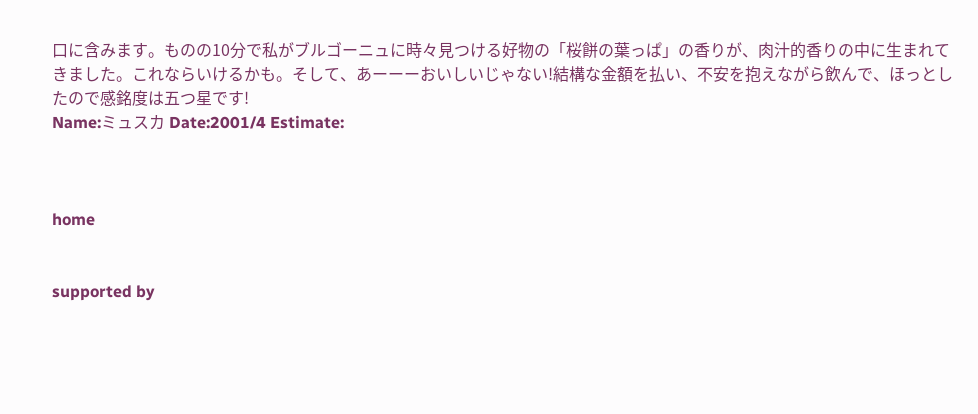口に含みます。ものの10分で私がブルゴーニュに時々見つける好物の「桜餅の葉っぱ」の香りが、肉汁的香りの中に生まれてきました。これならいけるかも。そして、あーーーおいしいじゃない!結構な金額を払い、不安を抱えながら飲んで、ほっとしたので感銘度は五つ星です!
Name:ミュスカ Date:2001/4 Estimate:



home


supported by